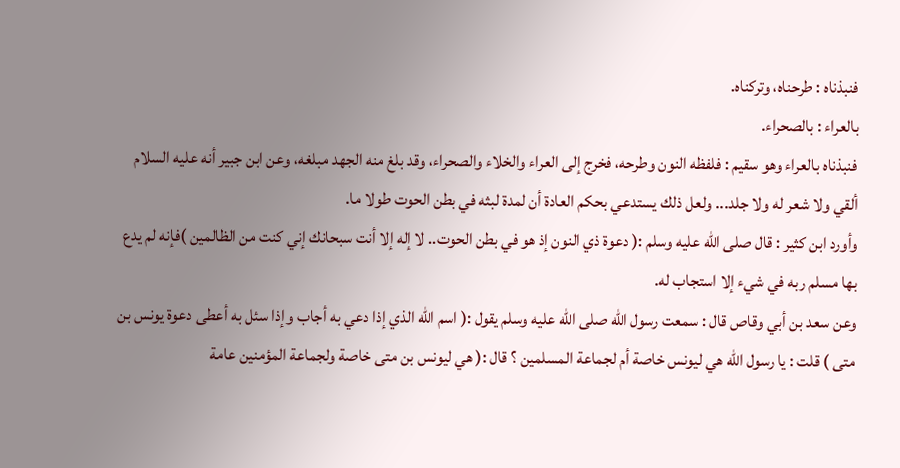فنبذناه : طرحناه، وتركناه.
بالعراء : بالصحراء.
فنبذناه بالعراء وهو سقيم : فلفظه النون وطرحه، فخرج إلى العراء والخلاء والصحراء، وقد بلغ منه الجهد مبلغه، وعن ابن جبير أنه عليه السلام ألقي ولا شعر له ولا جلد... ولعل ذلك يستدعي بحكم العادة أن لمدة لبثه في بطن الحوت طولا ما.
وأورد ابن كثير : قال صلى الله عليه وسلم :( دعوة ذي النون إذ هو في بطن الحوت.. لا إله إلا أنت سبحانك إني كنت من الظالمين )فإنه لم يدع بها مسلم ربه في شيء إلا استجاب له.
وعن سعد بن أبي وقاص قال : سمعت رسول الله صلى الله عليه وسلم يقول :( اسم الله الذي إذا دعي به أجاب وإذا سئل به أعطى دعوة يونس بن متى ) قلت : يا رسول الله هي ليونس خاصة أم لجماعة المسلمين ؟ قال :( هي ليونس بن متى خاصة ولجماعة المؤمنين عامة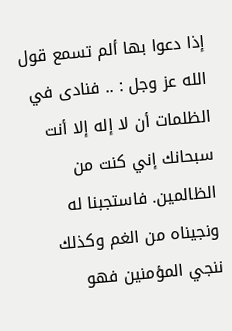إذا دعوا بها ألم تسمع قول الله عز وجل : .. فنادى في الظلمات أن لا إله إلا أنت سبحانك إني كنت من الظالمين. فاستجبنا له ونجيناه من الغم وكذلك ننجي المؤمنين فهو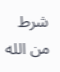شرط من الله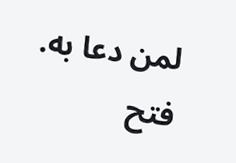لمن دعا به.
فتح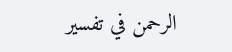الرحمن في تفسير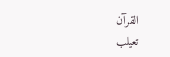القرآن
تعيلب